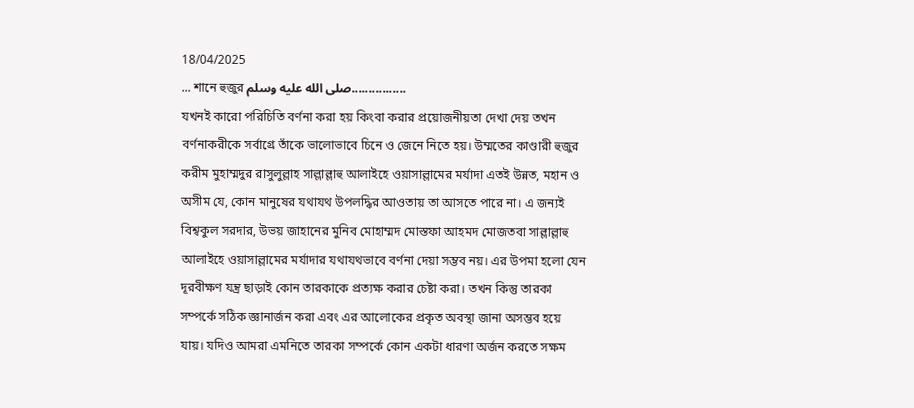18/04/2025
... শানে হুজুর صلى الله عليه وسلم................
যখনই কারো পরিচিতি বর্ণনা করা হয় কিংবা করার প্রয়োজনীয়তা দেখা দেয় তখন বর্ণনাকরীকে সর্বাগ্রে তাঁকে ভালোভাবে চিনে ও জেনে নিতে হয়। উম্মতের কাণ্ডারী হুজুর করীম মুহাম্মদুর রাসুলুল্লাহ সাল্লাল্লাহু আলাইহে ওয়াসাল্লামের মর্যাদা এতই উন্নত, মহান ও অসীম যে, কোন মানুষের যথাযথ উপলদ্ধির আওতায় তা আসতে পারে না। এ জন্যই বিশ্বকুল সরদার, উভয় জাহানের মুনিব মোহাম্মদ মোস্তফা আহমদ মোজতবা সাল্লাল্লাহু আলাইহে ওয়াসাল্লামের মর্যাদার যথাযথভাবে বর্ণনা দেয়া সম্ভব নয়। এর উপমা হলো যেন দূরবীক্ষণ যন্ত্র ছাড়াই কোন তারকাকে প্রত্যক্ষ করার চেষ্টা করা। তখন কিন্তু তারকা সম্পর্কে সঠিক জ্ঞানার্জন করা এবং এর আলোকের প্রকৃত অবস্থা জানা অসম্ভব হয়ে যায়। যদিও আমরা এমনিতে তারকা সম্পর্কে কোন একটা ধারণা অর্জন করতে সক্ষম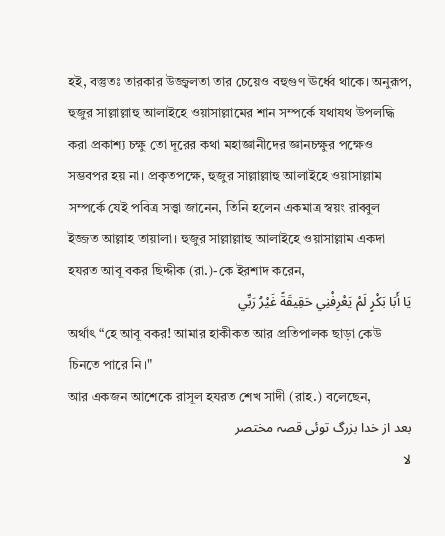হই, বস্তুতঃ তারকার উজ্জ্বলতা তার চেয়েও বহুগুণ ঊর্ধ্বে থাকে। অনুরূপ, হুজুর সাল্লাল্লাহু আলাইহে ওয়াসাল্লামের শান সম্পর্কে যথাযথ উপলদ্ধি করা প্রকাশ্য চক্ষু তো দূরের কথা মহাজ্ঞানীদের জ্ঞানচক্ষুর পক্ষেও সম্ভবপর হয় না। প্রকৃতপক্ষে, হুজুর সাল্লাল্লাহু আলাইহে ওয়াসাল্লাম সম্পর্কে যেই পবিত্র সত্ত্বা জানেন, তিনি হলেন একমাত্র স্বয়ং রাব্বুল ইজ্জত আল্লাহ তায়ালা। হুজুর সাল্লাল্লাহু আলাইহে ওয়াসাল্লাম একদা হযরত আবূ বকর ছিদ্দীক (রা.)-কে ইরশাদ করেন,
يَا أَبَا بَكْرٍ لَمْ يَعْرِفْنِي حَقِيقَةً غَيْرُ رَبِّي
অর্থাৎ “হে আবূ বকর! আমার হাকীকত আর প্রতিপালক ছাড়া কেউ চিনতে পারে নি।"
আর একজন আশেকে রাসূল হযরত শেখ সাদী (রাহ.) বলেছেন,
بعد از خدا بزرگ توئی قصہ مختصر
لا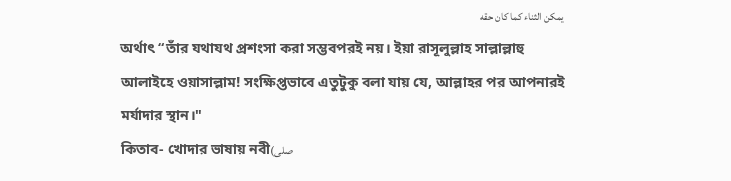يمكن الثناء كما كان حقه
অর্থাৎ “তাঁর যথাযথ প্রশংসা করা সম্ভবপরই নয়। ইয়া রাসূলুল্লাহ সাল্লাল্লাহু আলাইহে ওয়াসাল্লাম! সংক্ষিপ্তভাবে এতুটুকু বলা যায় যে, আল্লাহর পর আপনারই মর্যাদার স্থান।"
কিতাব- খোদার ভাষায় নবী(صلى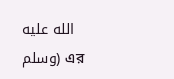الله عليه وسلم) এর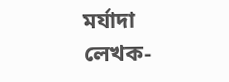মর্যাদা
লেখক-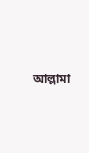আল্লামা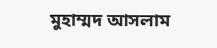মুহাম্মদ আসলাম